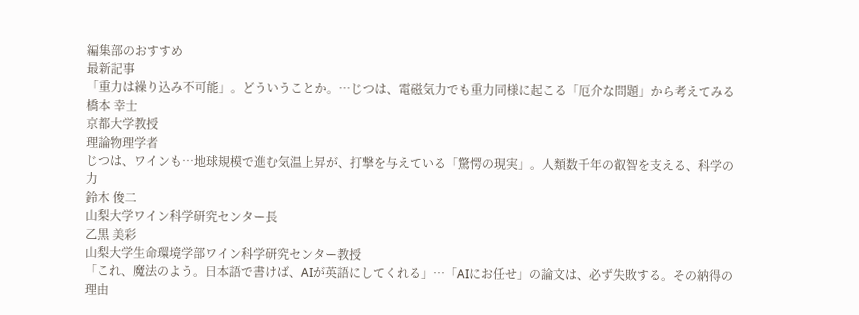編集部のおすすめ
最新記事
「重力は繰り込み不可能」。どういうことか。…じつは、電磁気力でも重力同様に起こる「厄介な問題」から考えてみる
橋本 幸士
京都大学教授
理論物理学者
じつは、ワインも…地球規模で進む気温上昇が、打撃を与えている「驚愕の現実」。人類数千年の叡智を支える、科学の力
鈴木 俊二
山梨大学ワイン科学研究センター長
乙黒 美彩
山梨大学生命環境学部ワイン科学研究センター教授
「これ、魔法のよう。日本語で書けば、AIが英語にしてくれる」…「AIにお任せ」の論文は、必ず失敗する。その納得の理由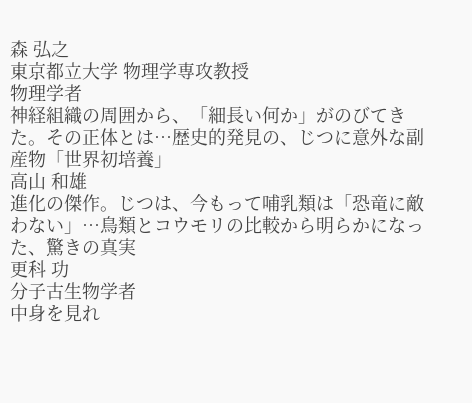森 弘之
東京都立大学 物理学専攻教授
物理学者
神経組織の周囲から、「細長い何か」がのびてきた。その正体とは…歴史的発見の、じつに意外な副産物「世界初培養」
高山 和雄
進化の傑作。じつは、今もって哺乳類は「恐竜に敵わない」…鳥類とコウモリの比較から明らかになった、驚きの真実
更科 功
分子古生物学者
中身を見れ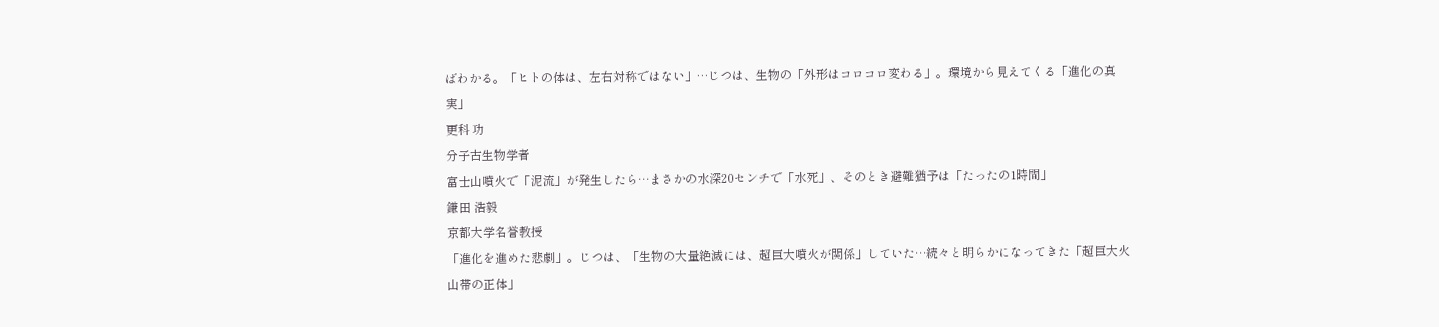ばわかる。「ヒトの体は、左右対称ではない」…じつは、生物の「外形はコロコロ変わる」。環境から見えてくる「進化の真実」
更科 功
分子古生物学者
富士山噴火で「泥流」が発生したら…まさかの水深20センチで「水死」、そのとき避難猶予は「たったの1時間」
鎌田 浩毅
京都大学名誉教授
「進化を進めた悲劇」。じつは、「生物の大量絶滅には、超巨大噴火が関係」していた…続々と明らかになってきた「超巨大火山帯の正体」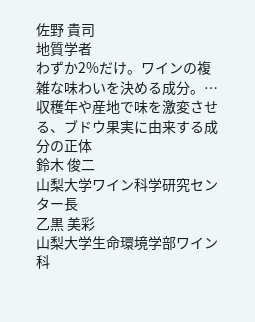佐野 貴司
地質学者
わずか2%だけ。ワインの複雑な味わいを決める成分。…収穫年や産地で味を激変させる、ブドウ果実に由来する成分の正体
鈴木 俊二
山梨大学ワイン科学研究センター長
乙黒 美彩
山梨大学生命環境学部ワイン科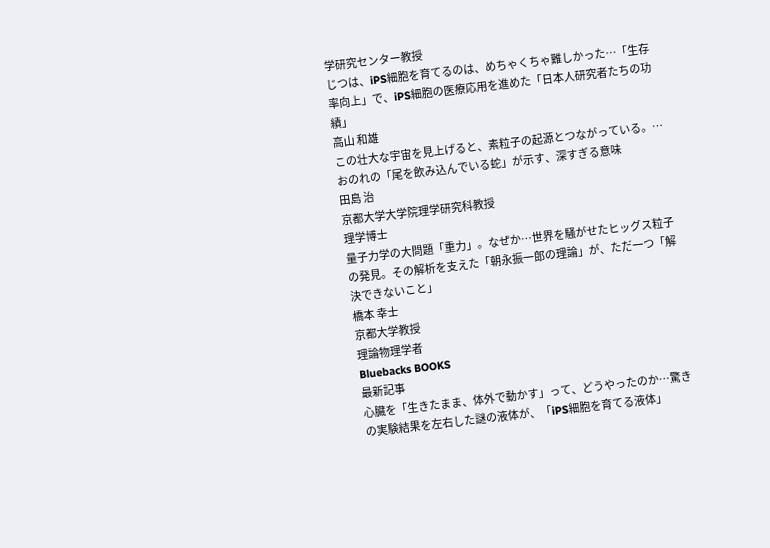学研究センター教授
じつは、iPS細胞を育てるのは、めちゃくちゃ難しかった…「生存率向上」で、iPS細胞の医療応用を進めた「日本人研究者たちの功績」
高山 和雄
この壮大な宇宙を見上げると、素粒子の起源とつながっている。…おのれの「尾を飲み込んでいる蛇」が示す、深すぎる意味
田島 治
京都大学大学院理学研究科教授
理学博士
量子力学の大問題「重力」。なぜか…世界を騒がせたヒッグス粒子の発見。その解析を支えた「朝永振一郎の理論」が、ただ一つ「解決できないこと」
橋本 幸士
京都大学教授
理論物理学者
Bluebacks BOOKS
最新記事
心臓を「生きたまま、体外で動かす」って、どうやったのか…驚きの実験結果を左右した謎の液体が、「iPS細胞を育てる液体」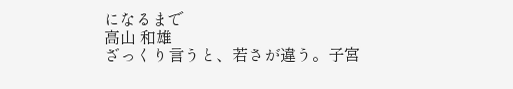になるまで
高山 和雄
ざっくり言うと、若さが違う。子宮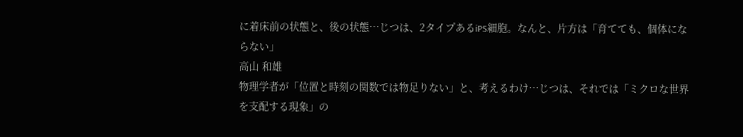に着床前の状態と、後の状態…じつは、2タイプあるiPS細胞。なんと、片方は「育てても、個体にならない」
高山 和雄
物理学者が「位置と時刻の関数では物足りない」と、考えるわけ…じつは、それでは「ミクロな世界を支配する現象」の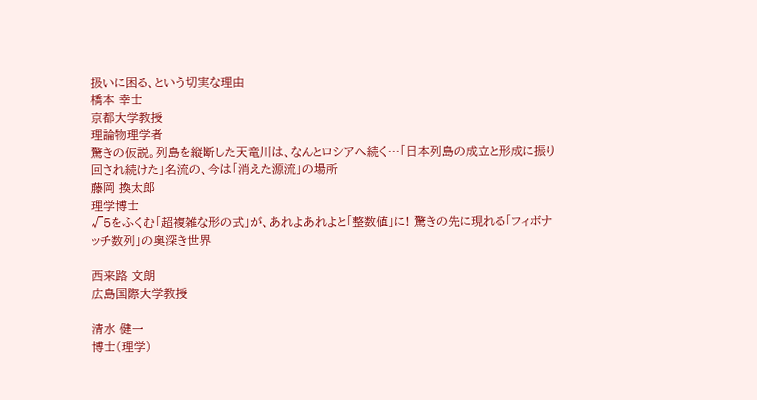扱いに困る、という切実な理由
橋本 幸士
京都大学教授
理論物理学者
驚きの仮説。列島を縦断した天竜川は、なんとロシアへ続く…「日本列島の成立と形成に振り回され続けた」名流の、今は「消えた源流」の場所
藤岡 換太郎
理学博士
√5をふくむ「超複雑な形の式」が、あれよあれよと「整数値」に! 驚きの先に現れる「フィボナッチ数列」の奥深き世界

西来路 文朗
広島国際大学教授

清水 健一
博士(理学)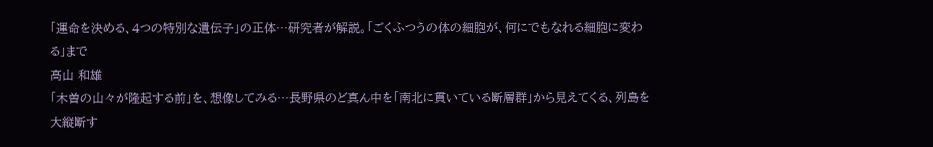「運命を決める、4つの特別な遺伝子」の正体…研究者が解説。「ごくふつうの体の細胞が、何にでもなれる細胞に変わる」まで
高山 和雄
「木曽の山々が隆起する前」を、想像してみる…長野県のど真ん中を「南北に貫いている断層群」から見えてくる、列島を大縦断す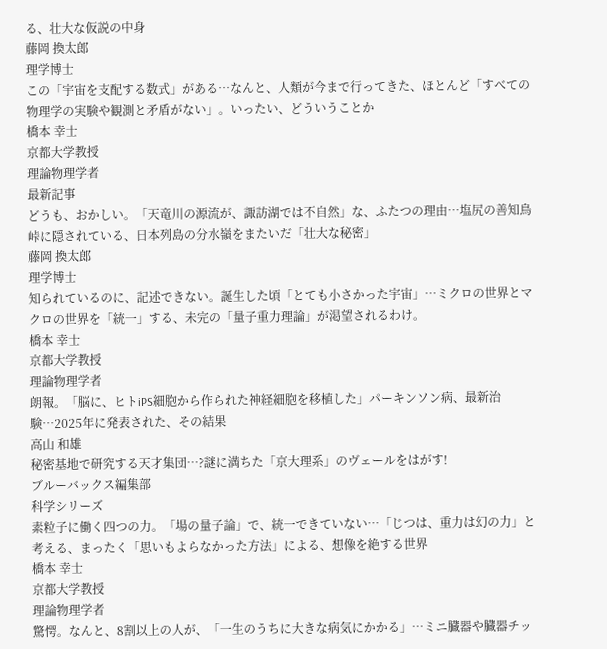る、壮大な仮説の中身
藤岡 換太郎
理学博士
この「宇宙を支配する数式」がある…なんと、人類が今まで行ってきた、ほとんど「すべての物理学の実験や観測と矛盾がない」。いったい、どういうことか
橋本 幸士
京都大学教授
理論物理学者
最新記事
どうも、おかしい。「天竜川の源流が、諏訪湖では不自然」な、ふたつの理由…塩尻の善知鳥峠に隠されている、日本列島の分水嶺をまたいだ「壮大な秘密」
藤岡 換太郎
理学博士
知られているのに、記述できない。誕生した頃「とても小さかった宇宙」…ミクロの世界とマクロの世界を「統一」する、未完の「量子重力理論」が渇望されるわけ。
橋本 幸士
京都大学教授
理論物理学者
朗報。「脳に、ヒトiPS細胞から作られた神経細胞を移植した」パーキンソン病、最新治験…2025年に発表された、その結果
高山 和雄
秘密基地で研究する天才集団…?謎に満ちた「京大理系」のヴェールをはがす!
ブルーバックス編集部
科学シリーズ
素粒子に働く四つの力。「場の量子論」で、統一できていない…「じつは、重力は幻の力」と考える、まったく「思いもよらなかった方法」による、想像を絶する世界
橋本 幸士
京都大学教授
理論物理学者
驚愕。なんと、8割以上の人が、「一生のうちに大きな病気にかかる」…ミニ臓器や臓器チッ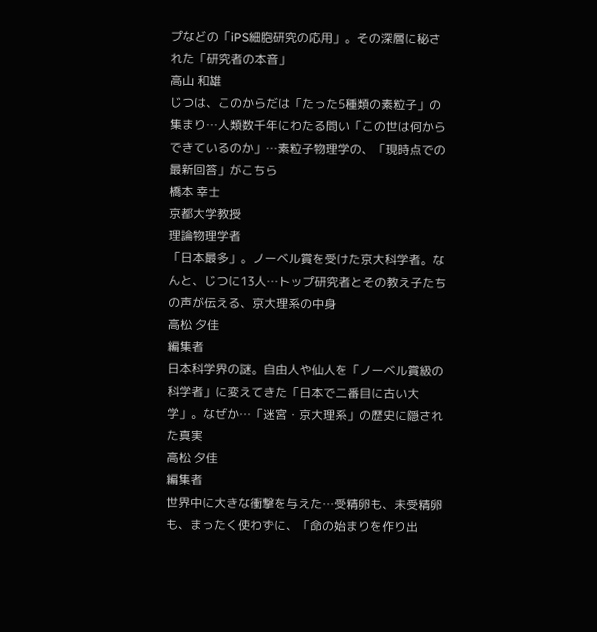プなどの「iPS細胞研究の応用」。その深層に秘された「研究者の本音」
高山 和雄
じつは、このからだは「たった5種類の素粒子」の集まり…人類数千年にわたる問い「この世は何からできているのか」…素粒子物理学の、「現時点での最新回答」がこちら
橋本 幸士
京都大学教授
理論物理学者
「日本最多」。ノーベル賞を受けた京大科学者。なんと、じつに13人…トップ研究者とその教え子たちの声が伝える、京大理系の中身
高松 夕佳
編集者
日本科学界の謎。自由人や仙人を「ノーベル賞級の科学者」に変えてきた「日本で二番目に古い大学」。なぜか…「迷宮・京大理系」の歴史に隠された真実
高松 夕佳
編集者
世界中に大きな衝撃を与えた…受精卵も、未受精卵も、まったく使わずに、「命の始まりを作り出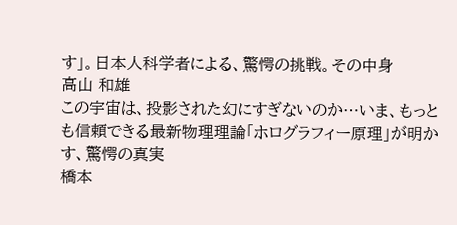す」。日本人科学者による、驚愕の挑戦。その中身
高山 和雄
この宇宙は、投影された幻にすぎないのか…いま、もっとも信頼できる最新物理理論「ホログラフィー原理」が明かす、驚愕の真実
橋本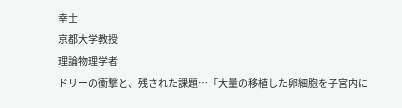幸士
京都大学教授
理論物理学者
ドリーの衝撃と、残された課題…「大量の移植した卵細胞を子宮内に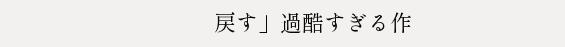戻す」過酷すぎる作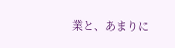業と、あまりに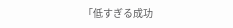「低すぎる成功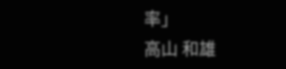率」
高山 和雄